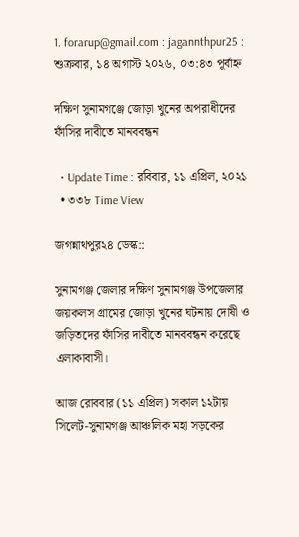1. forarup@gmail.com : jagannthpur25 :
শুক্রবার, ১৪ অগাস্ট ২০২৬, ০৩:৪৩ পূর্বাহ্ন

দক্ষিণ সুনামগঞ্জে জোড়া খুনের অপরাধীদের ফাঁসির দাবীতে মানববন্ধন

  • Update Time : রবিবার, ১১ এপ্রিল, ২০২১
  • ৩৩৮ Time View

জগন্নাথপুর২৪ ডেস্ক::

সুনামগঞ্জ জেলার দক্ষিণ সুনামগঞ্জ উপজেলার জয়কলস গ্রামের জোড়া খুনের ঘটনায় দোষী ও জড়িতদের ফাঁসির দাবীতে মানববন্ধন করেছে এলাকাবাসী।

আজ রোববার (১১ এপ্রিল) সকাল ১২টায় সিলেট-সুনামগঞ্জ আঞ্চলিক মহা সড়কের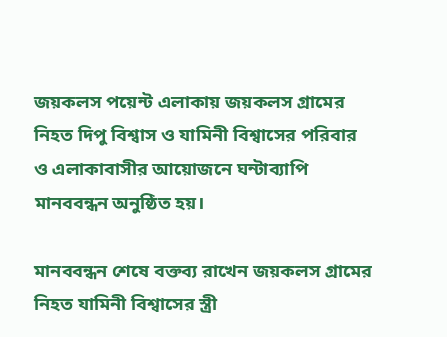জয়কলস পয়েন্ট এলাকায় জয়কলস গ্রামের নিহত দিপু বিশ্বাস ও যামিনী বিশ্বাসের পরিবার ও এলাকাবাসীর আয়োজনে ঘন্টাব্যাপি মানববন্ধন অনুষ্ঠিত হয়।

মানববন্ধন শেষে বক্তব্য রাখেন জয়কলস গ্রামের নিহত যামিনী বিশ্বাসের স্ত্রী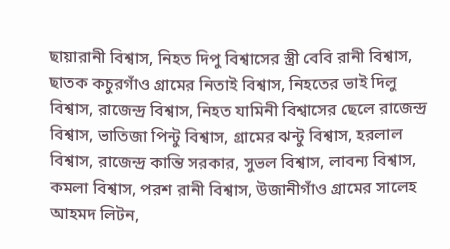ছায়ারানী বিশ্বাস, নিহত দিপু বিশ্বাসের স্ত্রী বেবি রানী বিশ্বাস, ছাতক কচুরগাঁও গ্রামের নিতাই বিশ্বাস, নিহতের ভাই দিলু বিশ্বাস, রাজেন্দ্র বিশ্বাস, নিহত যামিনী বিশ্বাসের ছেলে রাজেন্দ্র বিশ্বাস, ভাতিজা পিন্টু বিশ্বাস, গ্রামের ঝন্টু বিশ্বাস, হরলাল বিশ্বাস, রাজেন্দ্র কান্তি সরকার, সুভল বিশ্বাস, লাবন্য বিশ্বাস, কমলা বিশ্বাস, পরশ রানী বিশ্বাস, উজানীগাঁও গ্রামের সালেহ আহমদ লিটন,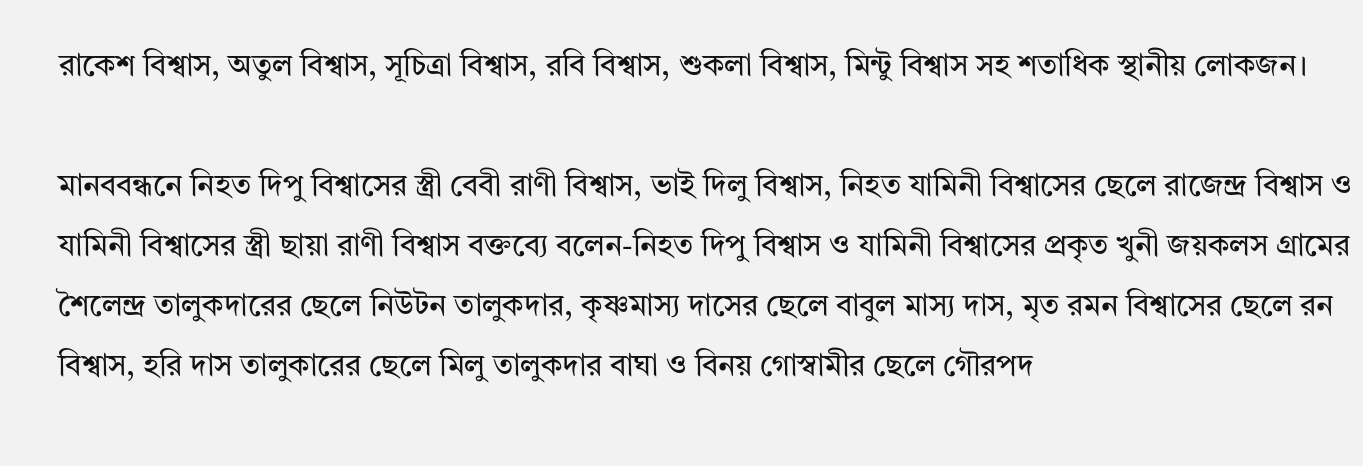রাকেশ বিশ্বাস, অতুল বিশ্বাস, সূচিত্রা বিশ্বাস, রবি বিশ্বাস, শুকলা বিশ্বাস, মিন্টু বিশ্বাস সহ শতাধিক স্থানীয় লোকজন।

মানববন্ধনে নিহত দিপু বিশ্বাসের স্ত্রী বেবী রাণী বিশ্বাস, ভাই দিলু বিশ্বাস, নিহত যামিনী বিশ্বাসের ছেলে রাজেন্দ্র বিশ্বাস ও যামিনী বিশ্বাসের স্ত্রী ছায়া রাণী বিশ্বাস বক্তব্যে বলেন-নিহত দিপু বিশ্বাস ও যামিনী বিশ্বাসের প্রকৃত খুনী জয়কলস গ্রামের শৈলেন্দ্র তালুকদারের ছেলে নিউটন তালুকদার, কৃষ্ণমাস্য দাসের ছেলে বাবুল মাস্য দাস, মৃত রমন বিশ্বাসের ছেলে রন বিশ্বাস, হরি দাস তালুকারের ছেলে মিলু তালুকদার বাঘা ও বিনয় গোস্বামীর ছেলে গৌরপদ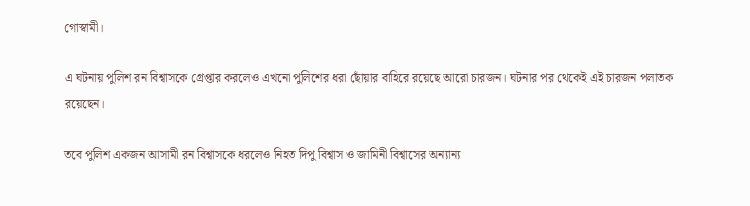গোস্বামী।

এ ঘটনায় পুলিশ রন বিশ্বাসকে গ্রেপ্তার করলেও এখনো পুলিশের ধরা ছোঁয়ার বাহিরে রয়েছে আরো চারজন। ঘটনার পর থেকেই এই চারজন পলাতক রয়েছেন।

তবে পুলিশ একজন আসামী রন বিশ্বাসকে ধরলেও নিহত দিপু বিশ্বাস ও জামিনী বিশ্বাসের অন্যান্য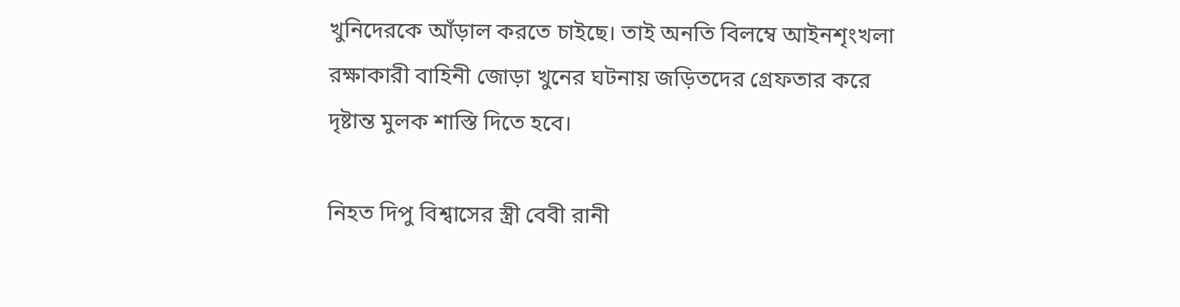খুনিদেরকে আঁড়াল করতে চাইছে। তাই অনতি বিলম্বে আইনশৃংখলা রক্ষাকারী বাহিনী জোড়া খুনের ঘটনায় জড়িতদের গ্রেফতার করে দৃষ্টান্ত মুলক শাস্তি দিতে হবে।

নিহত দিপু বিশ্বাসের স্ত্রী বেবী রানী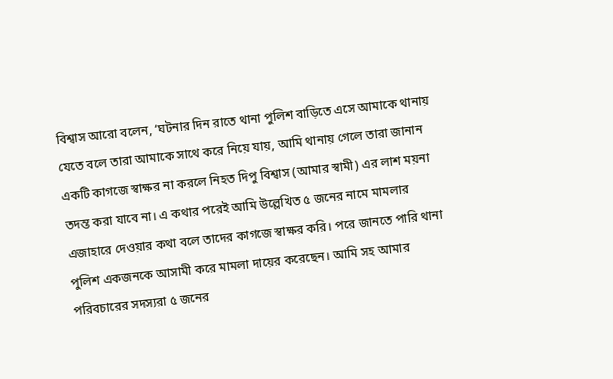বিশ্বাস আরো বলেন, ‘ঘটনার দিন রাতে থানা পুলিশ বাড়িতে এসে আমাকে থানায় যেতে বলে তারা আমাকে সাথে করে নিয়ে যায়, আমি থানায় গেলে তারা জানান একটি কাগজে স্বাক্ষর না করলে নিহত দিপু বিশ্বাস (আমার স্বামী) এর লাশ ময়না তদন্ত করা যাবে না। এ কথার পরেই আমি উল্লেখিত ৫ জনের নামে মামলার এজাহারে দেওয়ার কথা বলে তাদের কাগজে স্বাক্ষর করি। পরে জানতে পারি থানা পুলিশ একজনকে আসামী করে মামলা দায়ের করেছেন। আমি সহ আমার পরিবচারের সদস্যরা ৫ জনের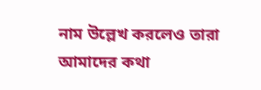নাম উল্লেখ করলেও তারা আমাদের কথা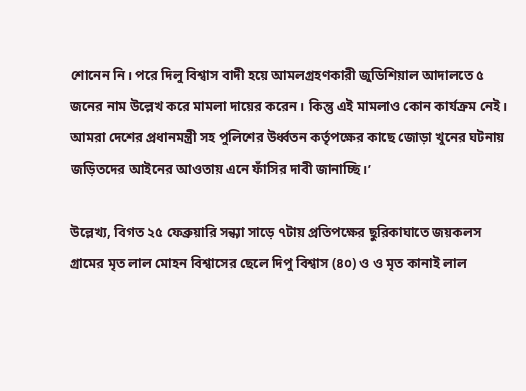শোনেন নি। পরে দিলু বিশ্বাস বাদী হয়ে আমলগ্রহণকারী জুডিশিয়াল আদালতে ৫ জনের নাম উল্লেখ করে মামলা দায়ের করেন। কিন্তু এই মামলাও কোন কার্যক্রম নেই। আমরা দেশের প্রধানমন্ত্রী সহ পুলিশের উর্ধ্বতন কর্তৃপক্ষের কাছে জোড়া খুনের ঘটনায় জড়িতদের আইনের আওতায় এনে ফাঁসির দাবী জানাচ্ছি।’

উল্লেখ্য, বিগত ২৫ ফেব্রুয়ারি সন্ধ্যা সাড়ে ৭টায় প্রতিপক্ষের ছুরিকাঘাতে জয়কলস গ্রামের মৃত লাল মোহন বিশ্বাসের ছেলে দিপু বিশ্বাস (৪০) ও ও মৃত কানাই লাল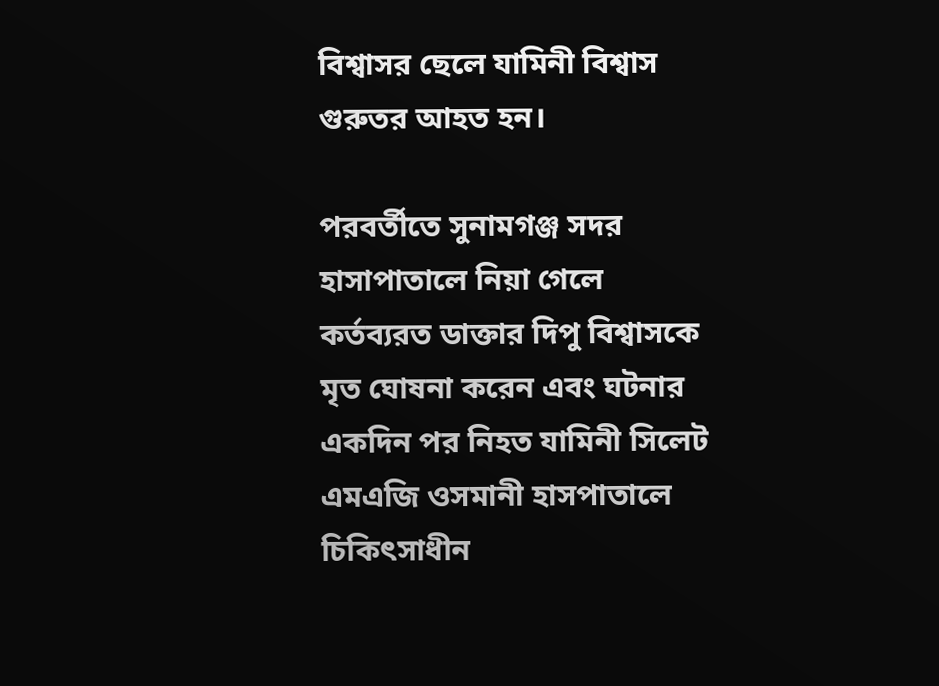বিশ্বাসর ছেলে যামিনী বিশ্বাস গুরুতর আহত হন।

পরবর্তীতে সুনামগঞ্জ সদর হাসাপাতালে নিয়া গেলে কর্তব্যরত ডাক্তার দিপু বিশ্বাসকে মৃত ঘোষনা করেন এবং ঘটনার একদিন পর নিহত যামিনী সিলেট এমএজি ওসমানী হাসপাতালে চিকিৎসাধীন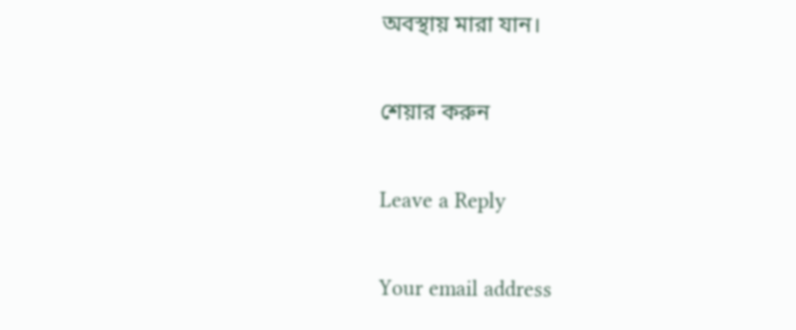অবস্থায় মারা যান।

শেয়ার করুন

Leave a Reply

Your email address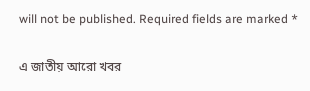will not be published. Required fields are marked *

এ জাতীয় আরো খবর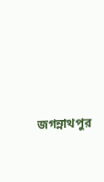জগন্নাথপুর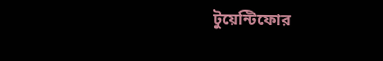টুয়েন্টিফোর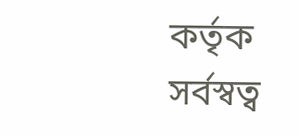কর্তৃক সর্বস্বত্ব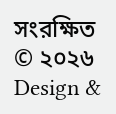সংরক্ষিত © ২০২৬
Design &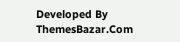Developed By ThemesBazar.Com